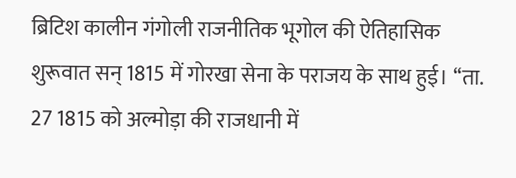ब्रिटिश कालीन गंगोली राजनीतिक भूगोल की ऐतिहासिक शुरूवात सन् 1815 में गोरखा सेना के पराजय के साथ हुई। ‘‘ता. 27 1815 को अल्मोड़ा की राजधानी में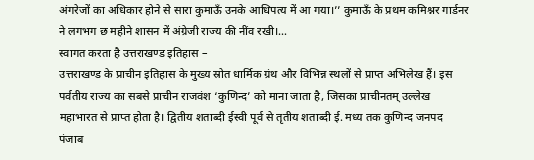अंगरेजों का अधिकार होने से सारा कुमाऊँ उनके आधिपत्य में आ गया।’’ कुमाऊँ के प्रथम कमिश्नर गार्डनर ने लगभग छ महीने शासन में अंग्रेजी राज्य की नींव रखी।…
स्वागत करता है उत्तराखण्ड इतिहास –
उत्तराखण्ड के प्राचीन इतिहास के मुख्य स्रोत धार्मिक ग्रंथ और विभिन्न स्थलों से प्राप्त अभिलेख हैं। इस पर्वतीय राज्य का सबसे प्राचीन राजवंश ‘कुणिन्द’ को माना जाता है, जिसका प्राचीनतम् उल्लेख महाभारत से प्राप्त होता है। द्वितीय शताब्दी ईस्वी पूर्व से तृतीय शताब्दी ई. मध्य तक कुणिन्द जनपद पंजाब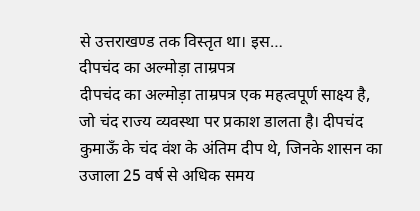से उत्तराखण्ड तक विस्तृत था। इस…
दीपचंद का अल्मोड़ा ताम्रपत्र
दीपचंद का अल्मोड़ा ताम्रपत्र एक महत्वपूर्ण साक्ष्य है, जो चंद राज्य व्यवस्था पर प्रकाश डालता है। दीपचंद कुमाऊँ के चंद वंश के अंतिम दीप थे, जिनके शासन का उजाला 25 वर्ष से अधिक समय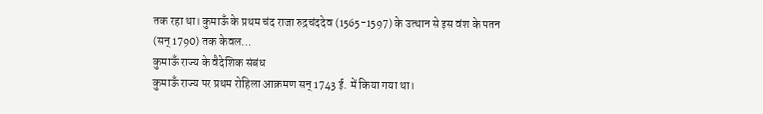तक रहा था। कुमाऊँ के प्रथम चंद राजा रुद्रचंददेव (1565-1597) के उत्थान से इस वंश के पतन (सन् 1790) तक केवल…
कुमाऊँ राज्य के वैदेशिक संबंध
कुमाऊँ राज्य पर प्रथम रोहिला आक्रमण सन् 1743 ई. में किया गया था।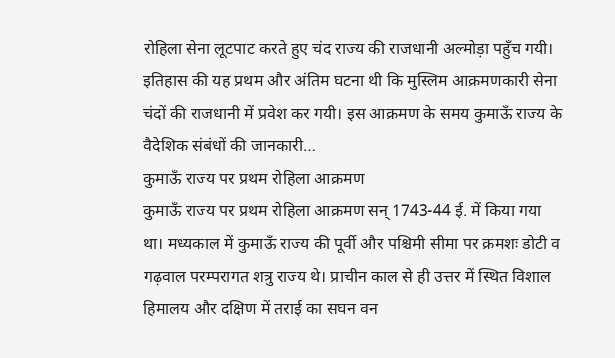रोहिला सेना लूटपाट करते हुए चंद राज्य की राजधानी अल्मोड़ा पहुँच गयी। इतिहास की यह प्रथम और अंतिम घटना थी कि मुस्लिम आक्रमणकारी सेना चंदों की राजधानी में प्रवेश कर गयी। इस आक्रमण के समय कुमाऊँ राज्य के वैदेशिक संबंधों की जानकारी…
कुमाऊँ राज्य पर प्रथम रोहिला आक्रमण
कुमाऊँ राज्य पर प्रथम रोहिला आक्रमण सन् 1743-44 ई. में किया गया था। मध्यकाल में कुमाऊँ राज्य की पूर्वी और पश्चिमी सीमा पर क्रमशः डोटी व गढ़वाल परम्परागत शत्रु राज्य थे। प्राचीन काल से ही उत्तर में स्थित विशाल हिमालय और दक्षिण में तराई का सघन वन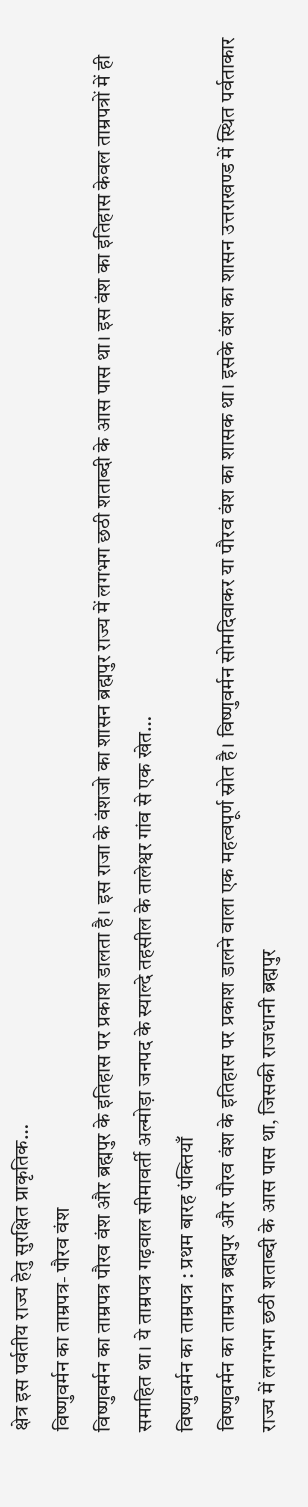क्षेत्र इस पर्वतीय राज्य हेतु सुरक्षित प्राकृतिक…
विष्णुवर्मन का ताम्रपत्र- पौरव वंश
विष्णुवर्मन का ताम्रपत्र पौरव वंश और ब्रह्मपुर के इतिहास पर प्रकाश डालता है। इस राजा के वंशजो का शासन ब्रह्मपुर राज्य में लगभग छठी शताब्दी के आस पास था। इस वंश का इतिहास केवल ताम्रपत्रों में ही समाहित था। ये ताम्रपत्र गढ़वाल सीमावर्ती अल्मोड़ा जनपद के स्याल्दे तहसील के तालेश्वर गांव से एक खेत…
विष्णुवर्मन का ताम्रपत्र : प्रथम बारह पंक्तियाँ
विष्णुवर्मन का ताम्रपत्र ब्रह्मपुर और पौरव वंश के इतिहास पर प्रकाश डालने वाला एक महत्वपूर्ण स्रोत है। विष्णुवर्मन सोमदिवाकर या पौरव वंश का शासक था। इसके वंश का शासन उत्तराखण्ड में स्थित पर्वताकार राज्य में लगभग छठी शताब्दी के आस पास था, जिसकी राजधानी ब्रह्मपुर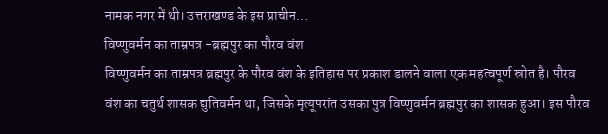नामक नगर में थी। उत्तराखण्ड के इस प्राचीन…
विष्णुवर्मन का ताम्रपत्र -ब्रह्मपुर का पौरव वंश
विष्णुवर्मन का ताम्रपत्र ब्रह्मपुर के पौरव वंश के इतिहास पर प्रकाश डालने वाला एक महत्वपूर्ण स्रोत है। पौरव वंश का चतुर्थ शासक द्युतिवर्मन था, जिसके मृत्यूपरांत उसका पुत्र विष्णुवर्मन ब्रह्मपुर का शासक हुआ। इस पौरव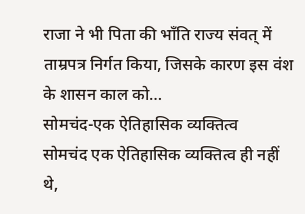राजा ने भी पिता की भाँति राज्य संवत् में ताम्रपत्र निर्गत किया, जिसके कारण इस वंश के शासन काल को…
सोमचंद-एक ऐतिहासिक व्यक्तित्व
सोमचंद एक ऐतिहासिक व्यक्तित्व ही नहीं थे,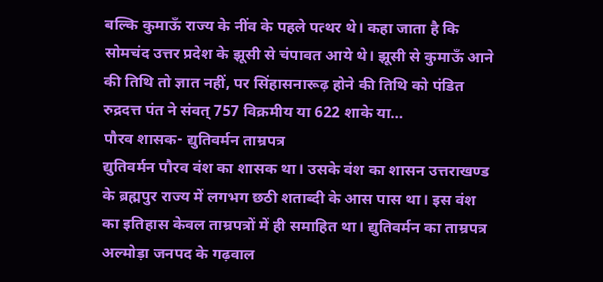बल्कि कुमाऊँ राज्य के नींव के पहले पत्थर थे। कहा जाता है कि सोमचंद उत्तर प्रदेश के झूसी से चंपावत आये थे। झूसी से कुमाऊँ आने की तिथि तो ज्ञात नहीं, पर सिंहासनारूढ़ होने की तिथि को पंडित रुद्रदत्त पंत ने संवत् 757 विक्रमीय या 622 शाके या…
पौरव शासक- द्युतिवर्मन ताम्रपत्र
द्युतिवर्मन पौरव वंश का शासक था। उसके वंश का शासन उत्तराखण्ड के ब्रह्मपुर राज्य में लगभग छठी शताब्दी के आस पास था। इस वंश का इतिहास केवल ताम्रपत्रों में ही समाहित था। द्युतिवर्मन का ताम्रपत्र अल्मोड़ा जनपद के गढ़वाल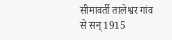सीमावर्ती तालेश्वर गांव से सन् 1915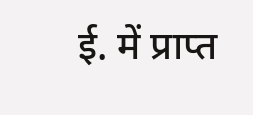ई. में प्राप्त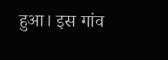हुआ। इस गांव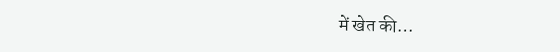में खेत की…